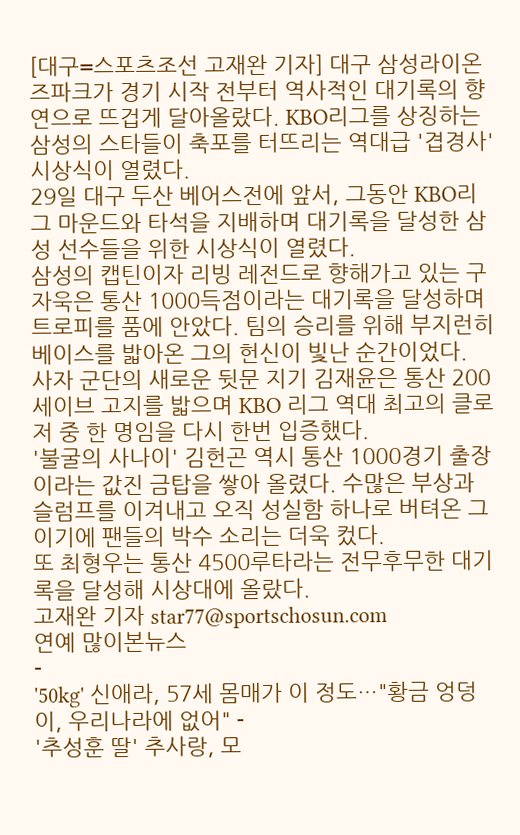[대구=스포츠조선 고재완 기자] 대구 삼성라이온즈파크가 경기 시작 전부터 역사적인 대기록의 향연으로 뜨겁게 달아올랐다. KBO리그를 상징하는 삼성의 스타들이 축포를 터뜨리는 역대급 '겹경사' 시상식이 열렸다.
29일 대구 두산 베어스전에 앞서, 그동안 KBO리그 마운드와 타석을 지배하며 대기록을 달성한 삼성 선수들을 위한 시상식이 열렸다.
삼성의 캡틴이자 리빙 레전드로 향해가고 있는 구자욱은 통산 1000득점이라는 대기록을 달성하며 트로피를 품에 안았다. 팀의 승리를 위해 부지런히 베이스를 밟아온 그의 헌신이 빛난 순간이었다.
사자 군단의 새로운 뒷문 지기 김재윤은 통산 200세이브 고지를 밟으며 KBO 리그 역대 최고의 클로저 중 한 명임을 다시 한번 입증했다.
'불굴의 사나이' 김헌곤 역시 통산 1000경기 출장이라는 값진 금탑을 쌓아 올렸다. 수많은 부상과 슬럼프를 이겨내고 오직 성실함 하나로 버텨온 그이기에 팬들의 박수 소리는 더욱 컸다.
또 최형우는 통산 4500루타라는 전무후무한 대기록을 달성해 시상대에 올랐다.
고재완 기자 star77@sportschosun.com
연예 많이본뉴스
-
'50kg' 신애라, 57세 몸매가 이 정도…"황금 엉덩이, 우리나라에 없어" -
'추성훈 딸' 추사랑, 모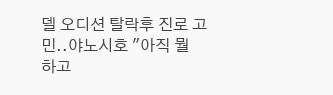델 오디션 탈락후 진로 고민..야노시호 "아직 뭘 하고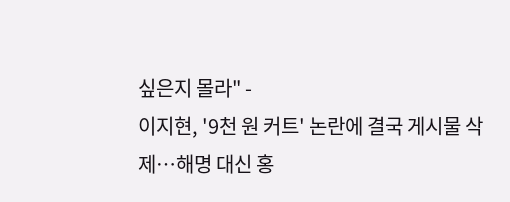싶은지 몰라" -
이지현, '9천 원 커트' 논란에 결국 게시물 삭제…해명 대신 홍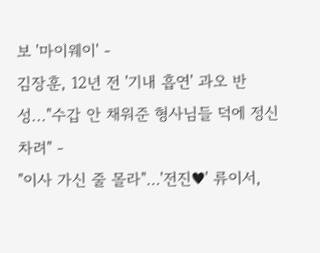보 '마이웨이' -
김장훈, 12년 전 '기내 흡연' 과오 반성..."수갑 안 채워준 형사님들 덕에 정신 차려" -
"이사 가신 줄 몰라"…'전진♥' 류이서,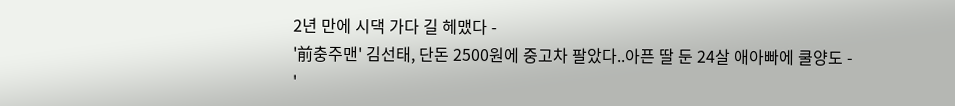2년 만에 시댁 가다 길 헤맸다 -
'前충주맨' 김선태, 단돈 2500원에 중고차 팔았다..아픈 딸 둔 24살 애아빠에 쿨양도 -
'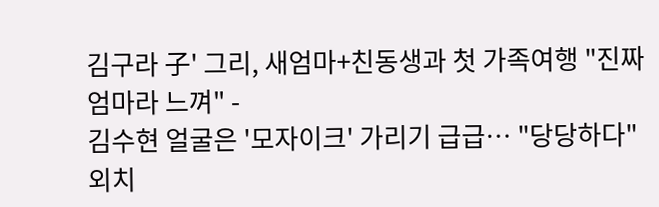김구라 子' 그리, 새엄마+친동생과 첫 가족여행 "진짜 엄마라 느껴" -
김수현 얼굴은 '모자이크' 가리기 급급… "당당하다" 외치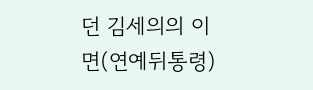던 김세의의 이면(연예뒤통령)